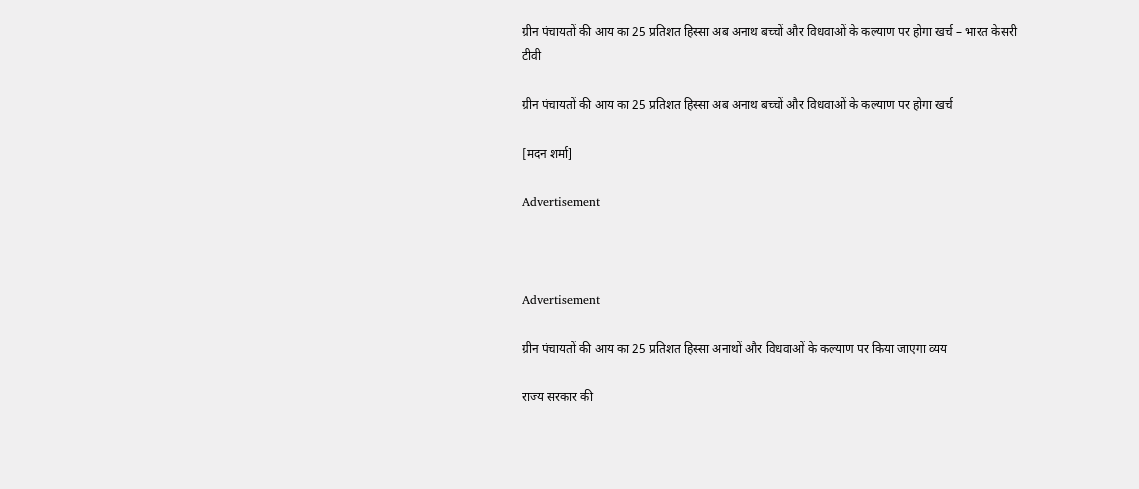ग्रीन पंचायतों की आय का 25 प्रतिशत हिस्सा अब अनाथ बच्चों और विधवाओं के कल्याण पर होगा खर्च – भारत केसरी टीवी

ग्रीन पंचायतों की आय का 25 प्रतिशत हिस्सा अब अनाथ बच्चों और विधवाओं के कल्याण पर होगा खर्च

[मदन शर्मा]

Advertisement



Advertisement

ग्रीन पंचायतों की आय का 25 प्रतिशत हिस्सा अनाथों और विधवाओं के कल्याण पर किया जाएगा व्यय

राज्य सरकार की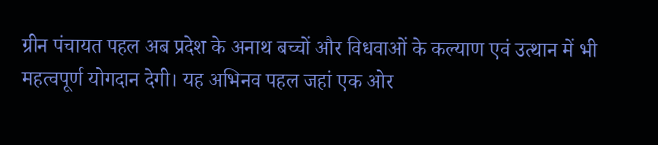ग्रीन पंचायत पहल अब प्रदेश के अनाथ बच्चों और विधवाओं के कल्याण एवं उत्थान में भी महत्वपूर्ण योगदान देगी। यह अभिनव पहल जहां एक ओर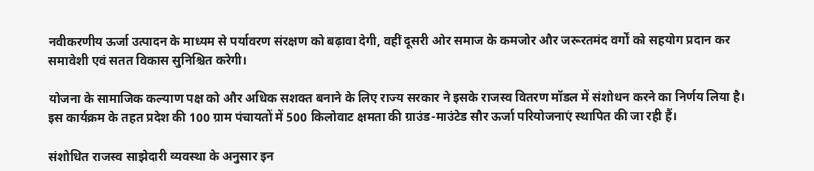नवीकरणीय ऊर्जा उत्पादन के माध्यम से पर्यावरण संरक्षण को बढ़ावा देगी, वहीं दूसरी ओर समाज के कमजोर और जरूरतमंद वर्गों को सहयोग प्रदान कर समावेशी एवं सतत विकास सुनिश्चित करेगी।

योजना के सामाजिक कल्याण पक्ष को और अधिक सशक्त बनाने के लिए राज्य सरकार ने इसके राजस्व वितरण मॉडल में संशोधन करने का निर्णय लिया है। इस कार्यक्रम के तहत प्रदेश की 100 ग्राम पंचायतों में 500 किलोवाट क्षमता की ग्राउंड-माउंटेड सौर ऊर्जा परियोजनाएं स्थापित की जा रही हैं।

संशोधित राजस्व साझेदारी व्यवस्था के अनुसार इन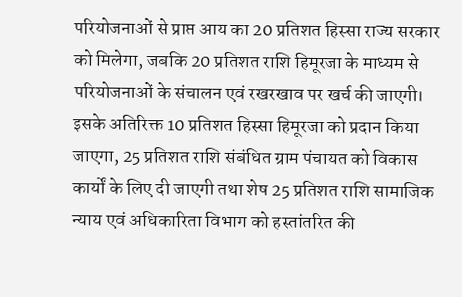परियोजनाओं से प्राप्त आय का 20 प्रतिशत हिस्सा राज्य सरकार को मिलेगा, जबकि 20 प्रतिशत राशि हिमूरजा के माध्यम से परियोजनाओं के संचालन एवं रखरखाव पर खर्च की जाएगी। इसके अतिरिक्त 10 प्रतिशत हिस्सा हिमूरजा को प्रदान किया जाएगा, 25 प्रतिशत राशि संबंधित ग्राम पंचायत को विकास कार्यों के लिए दी जाएगी तथा शेष 25 प्रतिशत राशि सामाजिक न्याय एवं अधिकारिता विभाग को हस्तांतरित की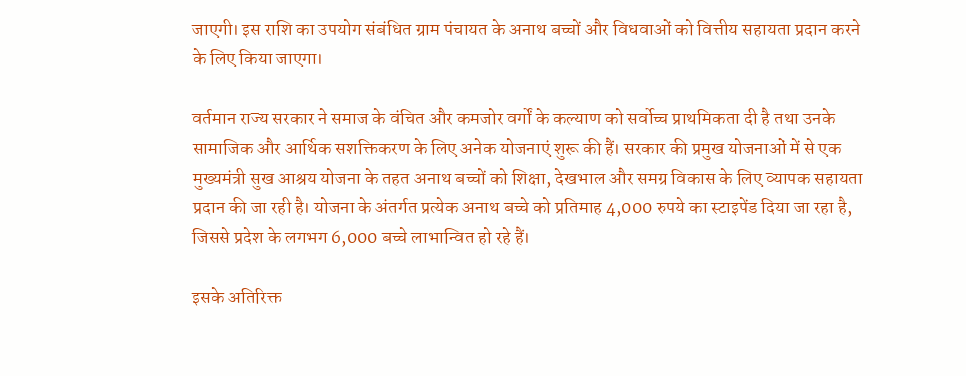जाएगी। इस राशि का उपयोग संबंधित ग्राम पंचायत के अनाथ बच्चों और विधवाओं को वित्तीय सहायता प्रदान करने के लिए किया जाएगा।

वर्तमान राज्य सरकार ने समाज के वंचित और कमजोर वर्गों के कल्याण को सर्वोच्च प्राथमिकता दी है तथा उनके सामाजिक और आर्थिक सशक्तिकरण के लिए अनेक योजनाएं शुरू की हैं। सरकार की प्रमुख योजनाओं में से एक मुख्यमंत्री सुख आश्रय योजना के तहत अनाथ बच्चों को शिक्षा, देखभाल और समग्र विकास के लिए व्यापक सहायता प्रदान की जा रही है। योजना के अंतर्गत प्रत्येक अनाथ बच्चे को प्रतिमाह 4,000 रुपये का स्टाइपेंड दिया जा रहा है, जिससे प्रदेश के लगभग 6,000 बच्चे लाभान्वित हो रहे हैं।

इसके अतिरिक्त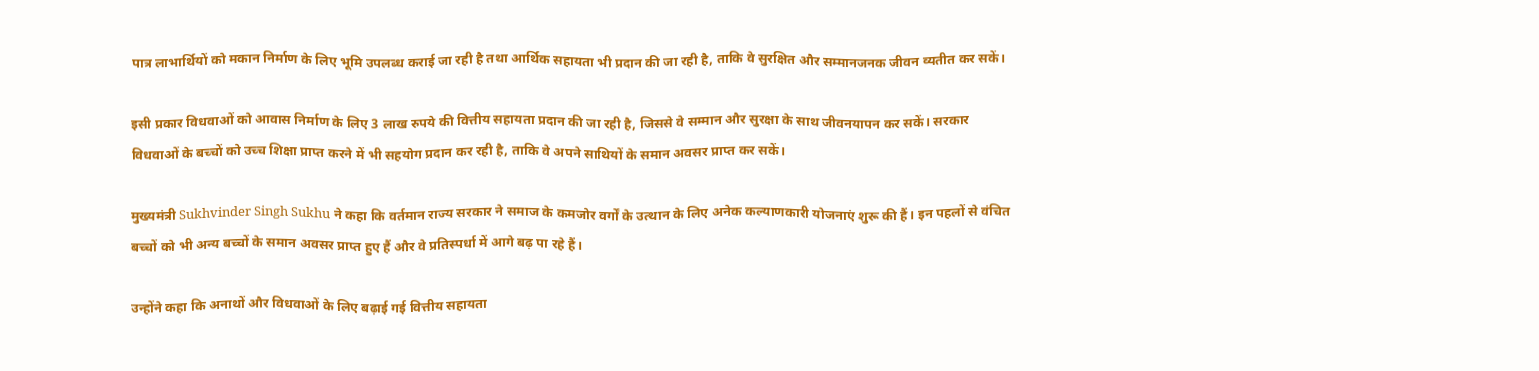पात्र लाभार्थियों को मकान निर्माण के लिए भूमि उपलब्ध कराई जा रही है तथा आर्थिक सहायता भी प्रदान की जा रही है, ताकि वे सुरक्षित और सम्मानजनक जीवन व्यतीत कर सकें।

इसी प्रकार विधवाओं को आवास निर्माण के लिए 3 लाख रुपये की वित्तीय सहायता प्रदान की जा रही है, जिससे वे सम्मान और सुरक्षा के साथ जीवनयापन कर सकें। सरकार विधवाओं के बच्चों को उच्च शिक्षा प्राप्त करने में भी सहयोग प्रदान कर रही है, ताकि वे अपने साथियों के समान अवसर प्राप्त कर सकें।

मुख्यमंत्री Sukhvinder Singh Sukhu ने कहा कि वर्तमान राज्य सरकार ने समाज के कमजोर वर्गों के उत्थान के लिए अनेक कल्याणकारी योजनाएं शुरू की हैं। इन पहलों से वंचित बच्चों को भी अन्य बच्चों के समान अवसर प्राप्त हुए हैं और वे प्रतिस्पर्धा में आगे बढ़ पा रहे हैं।

उन्होंने कहा कि अनाथों और विधवाओं के लिए बढ़ाई गई वित्तीय सहायता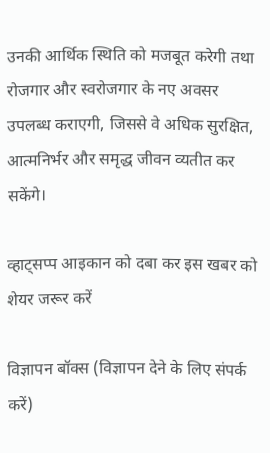उनकी आर्थिक स्थिति को मजबूत करेगी तथा रोजगार और स्वरोजगार के नए अवसर उपलब्ध कराएगी, जिससे वे अधिक सुरक्षित, आत्मनिर्भर और समृद्ध जीवन व्यतीत कर सकेंगे।

व्हाट्सप्प आइकान को दबा कर इस खबर को शेयर जरूर करें

विज्ञापन बॉक्स (विज्ञापन देने के लिए संपर्क करें)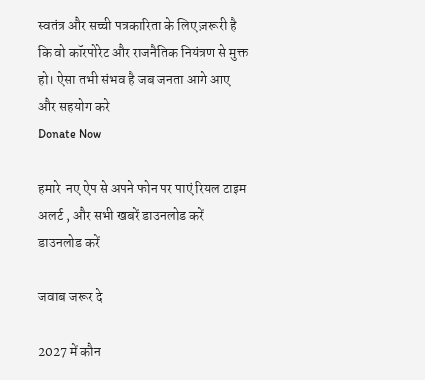स्वतंत्र और सच्ची पत्रकारिता के लिए ज़रूरी है कि वो कॉरपोरेट और राजनैतिक नियंत्रण से मुक्त हो। ऐसा तभी संभव है जब जनता आगे आए और सहयोग करे
Donate Now

हमारे  नए ऐप से अपने फोन पर पाएं रियल टाइम अलर्ट , और सभी खबरें डाउनलोड करें
डाउनलोड करें

जवाब जरूर दे

2027 में कौन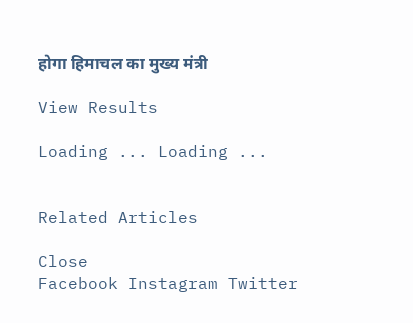होगा हिमाचल का मुख्य मंत्री

View Results

Loading ... Loading ...


Related Articles

Close
Facebook Instagram Twitter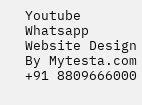Youtube Whatsapp
Website Design By Mytesta.com +91 8809666000